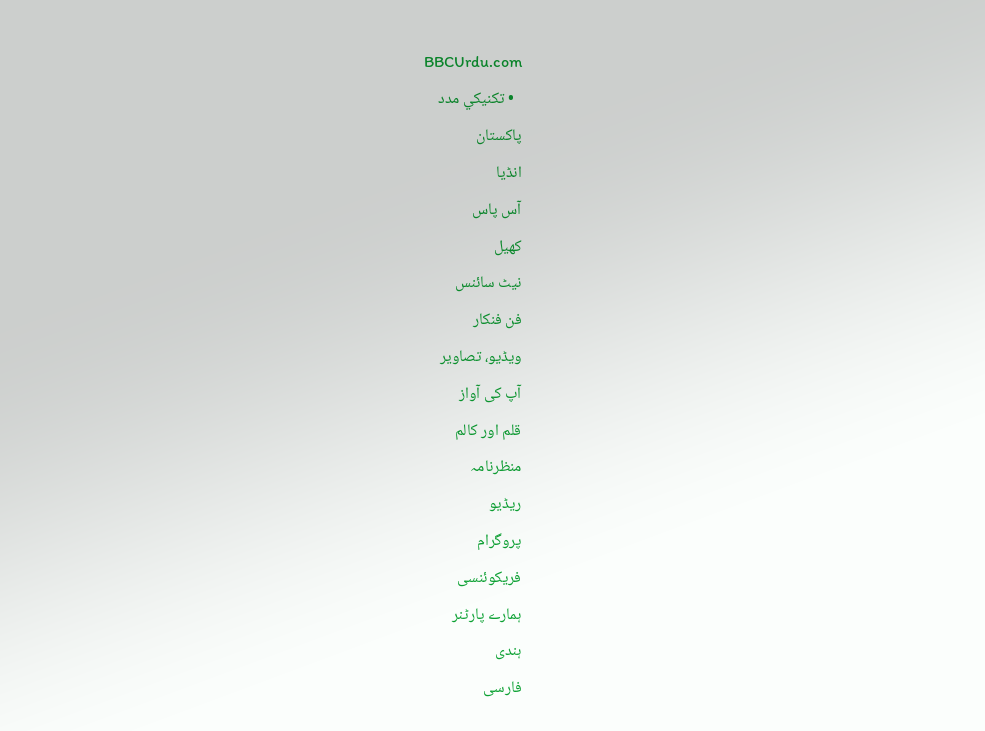BBCUrdu.com
  • تکنيکي مدد
پاکستان
انڈیا
آس پاس
کھیل
نیٹ سائنس
فن فنکار
ویڈیو، تصاویر
آپ کی آواز
قلم اور کالم
منظرنامہ
ریڈیو
پروگرام
فریکوئنسی
ہمارے پارٹنر
ہندی
فارسی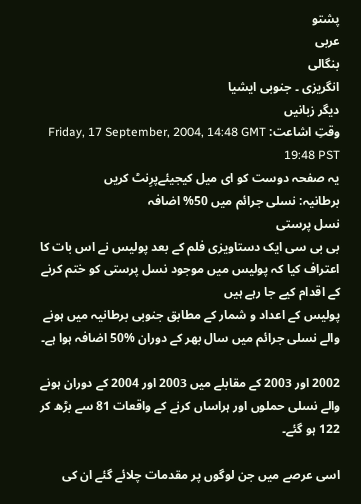پشتو
عربی
بنگالی
انگریزی ۔ جنوبی ایشیا
دیگر زبانیں
وقتِ اشاعت: Friday, 17 September, 2004, 14:48 GMT 19:48 PST
یہ صفحہ دوست کو ای میل کیجیئےپرِنٹ کریں
برطانیہ: نسلی جرائم میں 50% اضافہ
نسل پرستی
بی بی سی ایک دستاویزی فلم کے بعد پولیس نے اس بات کا اعتراف کیا کہ پولیس میں موجود نسل پرستی کو ختم کرنے کے اقدام کیے جا رہے ہیں
پولیس کے اعداد و شمار کے مطابق جنوبی برطانیہ میں ہونے والے نسلی جرائم میں سال بھر کے دوران %50 اضافہ ہوا ہے۔

2002 اور 2003 کے مقابلے میں 2003 اور 2004 کے دوران ہونے والے نسلی حملوں اور ہراساں کرنے کے واقعات 81 سے بڑھ کر 122 ہو گئے۔

اسی عرصے میں جن لوگوں پر مقدمات چلائے گئے ان کی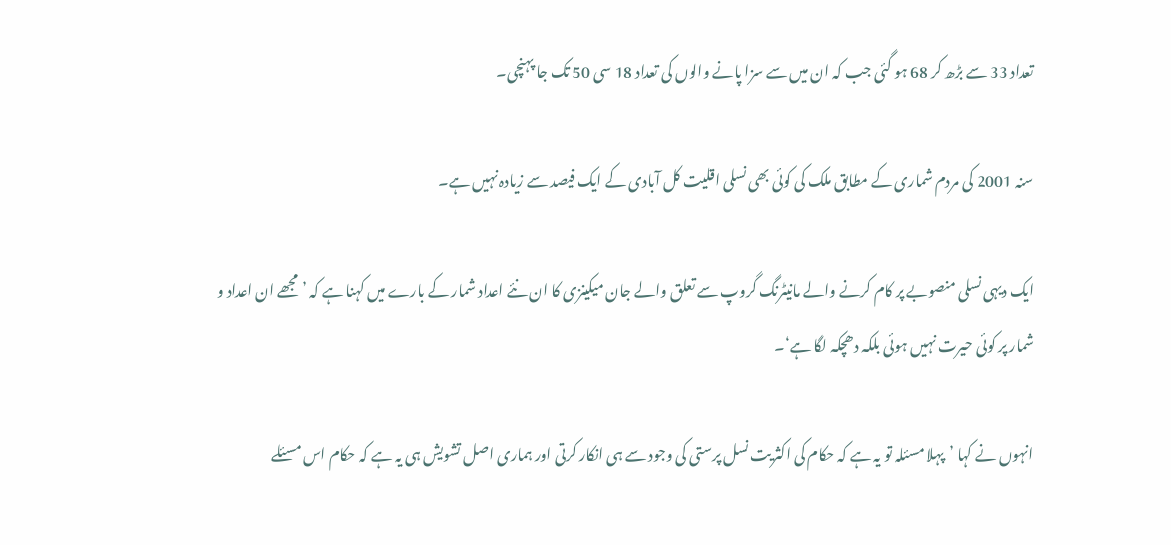تعداد 33 سے بڑھ کر 68 ہو گئی جب کہ ان میں سے سزا پانے والوں کی تعداد 18 سی 50 تک جا پہنچی۔

سنہ 2001 کی مردم شماری کے مطابق ملک کی کوئی بھی نسلی اقلیت کل آبادی کے ایک فیصد سے زیادہ نہیں ہے۔

ایک دیہی نسلی منصوبے پر کام کرنے والے مانیٹرنگ گروپ سے تعلق والے جان میکینزی کا ان نئے اعداد شمار کے بارے میں کہنا ہے کہ ’مجھے ان اعداد و شمار پر کوئی حیرت نہیں ہوئی بلکہ دھچکہ لگا ہے‘۔

انہوں نے کہا ’پہلا مسئلہ تو یہ ہے کہ حکام کی اکثریت نسل پرستی کی وجود سے ہی انکار کرتی اور ہماری اصل تشویش ہی یہ ہے کہ حکام اس مسئلے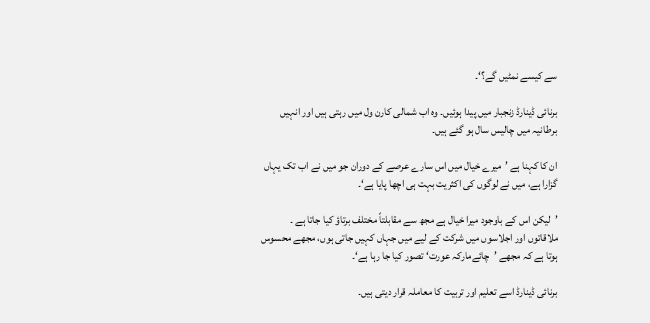سے کیسے نمٹیں گے؟‘۔

برنائی ڈینارڈ زنجبار میں پیدا ہوئیں۔ وہ اب شمالی کارن ول میں رہتی ہیں اور انہیں برطانیہ میں چالیس سال ہو گئے ہیں۔

ان کا کہنا ہے ’میرے خیال میں اس سارے عرصے کے دوران جو میں نے اب تک یہاں گزارا ہے، میں نے لوگوں کی اکثریت بہت ہی اچھا پایا ہے‘۔

’لیکن اس کے باوجود میرا خیال ہے مجھ سے مقابلتاً مختلف برتاؤ کیا جاتا ہے ۔ ملاقاتوں اور اجلاسوں میں شرکت کے لیے میں جہاں کہیں جاتی ہوں، مجھے محسوس ہوتا ہے کہ مجھے ’چائےمارکہ عورت‘ تصور کیا جا رہا ہے‘۔

برنائی ڈینارڈ اسے تعلیم اور تربیت کا معاملہ قرار دیتی ہیں۔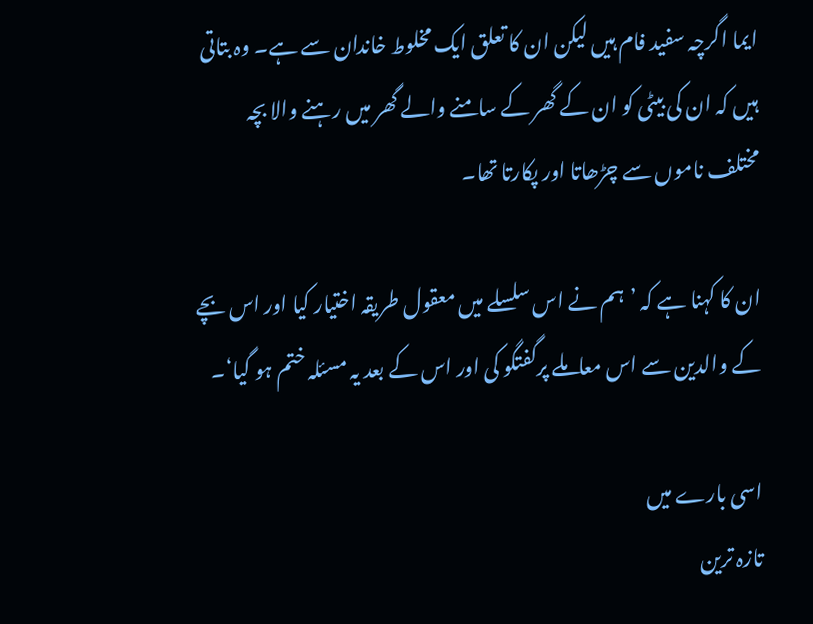ایما اگرچہ سفید فام ہیں لیکن ان کا تعلق ایک مخلوط خاندان سے ہے۔ وہ بتاتی ہیں کہ ان کی بیٹی کو ان کے گھر کے سامنے والے گھر میں رہنے والا بچہ مختلف ناموں سے چڑھاتا اور پکارتا تھا۔

ان کا کہنا ہے کہ ’ہم نے اس سلسلے میں معقول طریقہ اختیار کیا اور اس بچے کے والدین سے اس معاملے پرگفتگو کی اور اس کے بعد یہ مسئلہ ختم ہو گیا‘۔

اسی بارے میں
تازہ ترین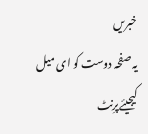خبریں
یہ صفحہ دوست کو ای میل کیجیئےپرِنٹ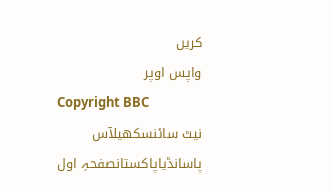کریں
واپس اوپر
Copyright BBC
نیٹ سائنسکھیلآس پاسانڈیاپاکستانصفحہِ اول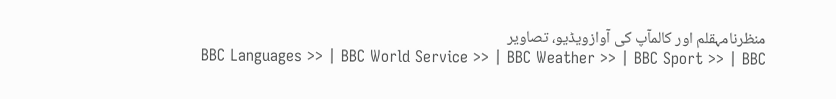منظرنامہقلم اور کالمآپ کی آوازویڈیو، تصاویر
BBC Languages >> | BBC World Service >> | BBC Weather >> | BBC Sport >> | BBC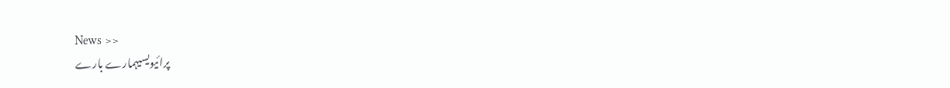News >>
پرائیویسیہمارے بارے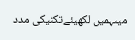میںہمیں لکھیئےتکنیکی مدد